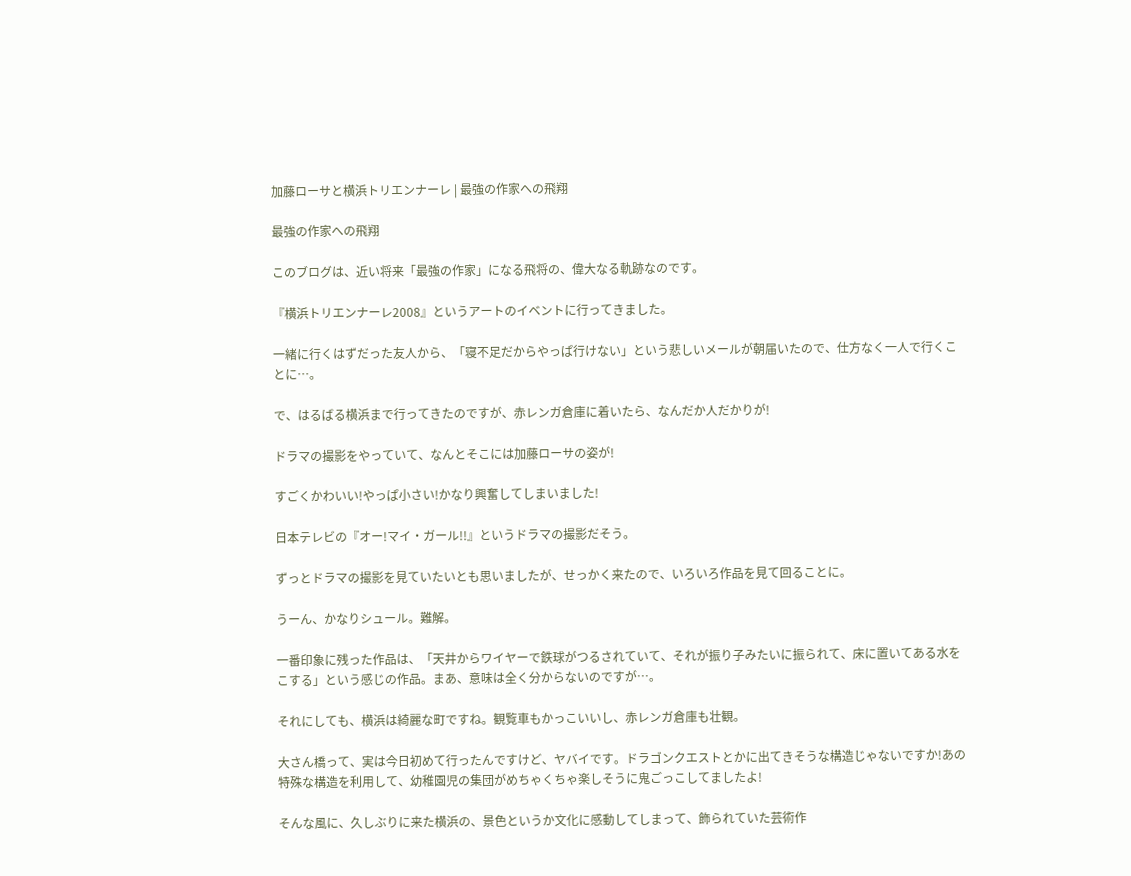加藤ローサと横浜トリエンナーレ | 最強の作家への飛翔

最強の作家への飛翔

このブログは、近い将来「最強の作家」になる飛将の、偉大なる軌跡なのです。

『横浜トリエンナーレ2008』というアートのイベントに行ってきました。

一緒に行くはずだった友人から、「寝不足だからやっぱ行けない」という悲しいメールが朝届いたので、仕方なく一人で行くことに…。

で、はるばる横浜まで行ってきたのですが、赤レンガ倉庫に着いたら、なんだか人だかりが!

ドラマの撮影をやっていて、なんとそこには加藤ローサの姿が!

すごくかわいい!やっぱ小さい!かなり興奮してしまいました!

日本テレビの『オー!マイ・ガール!!』というドラマの撮影だそう。

ずっとドラマの撮影を見ていたいとも思いましたが、せっかく来たので、いろいろ作品を見て回ることに。

うーん、かなりシュール。難解。

一番印象に残った作品は、「天井からワイヤーで鉄球がつるされていて、それが振り子みたいに振られて、床に置いてある水をこする」という感じの作品。まあ、意味は全く分からないのですが…。

それにしても、横浜は綺麗な町ですね。観覧車もかっこいいし、赤レンガ倉庫も壮観。

大さん橋って、実は今日初めて行ったんですけど、ヤバイです。ドラゴンクエストとかに出てきそうな構造じゃないですか!あの特殊な構造を利用して、幼稚園児の集団がめちゃくちゃ楽しそうに鬼ごっこしてましたよ!

そんな風に、久しぶりに来た横浜の、景色というか文化に感動してしまって、飾られていた芸術作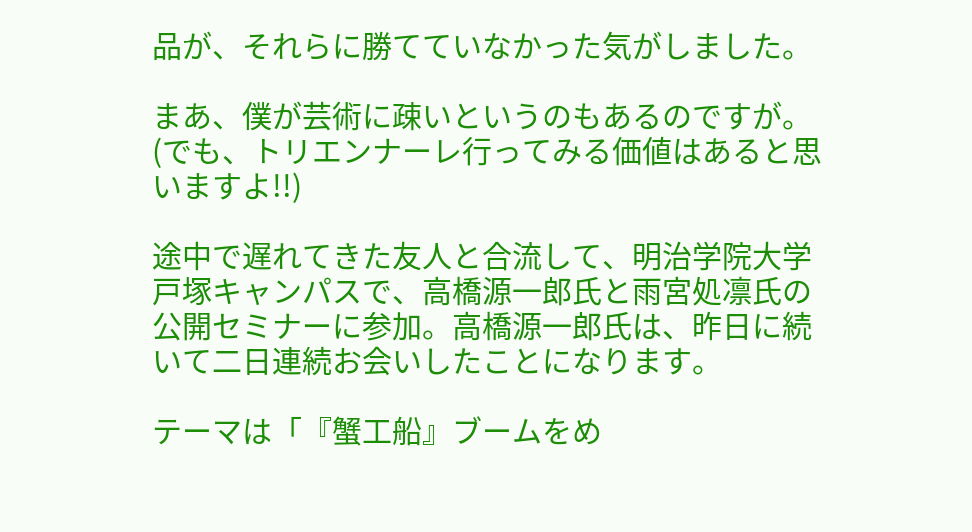品が、それらに勝てていなかった気がしました。

まあ、僕が芸術に疎いというのもあるのですが。(でも、トリエンナーレ行ってみる価値はあると思いますよ!!)

途中で遅れてきた友人と合流して、明治学院大学戸塚キャンパスで、高橋源一郎氏と雨宮処凛氏の公開セミナーに参加。高橋源一郎氏は、昨日に続いて二日連続お会いしたことになります。

テーマは「『蟹工船』ブームをめ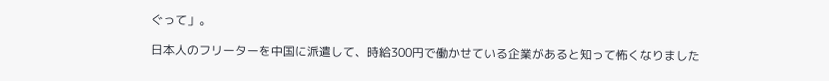ぐって」。

日本人のフリーターを中国に派遣して、時給300円で働かせている企業があると知って怖くなりました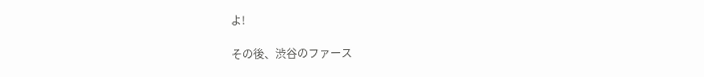よ!

その後、渋谷のファース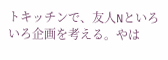トキッチンで、友人Nといろいろ企画を考える。やは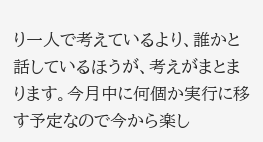り一人で考えているより、誰かと話しているほうが、考えがまとまります。今月中に何個か実行に移す予定なので今から楽し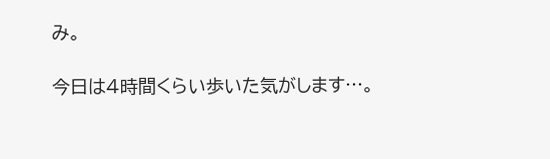み。

今日は4時間くらい歩いた気がします…。